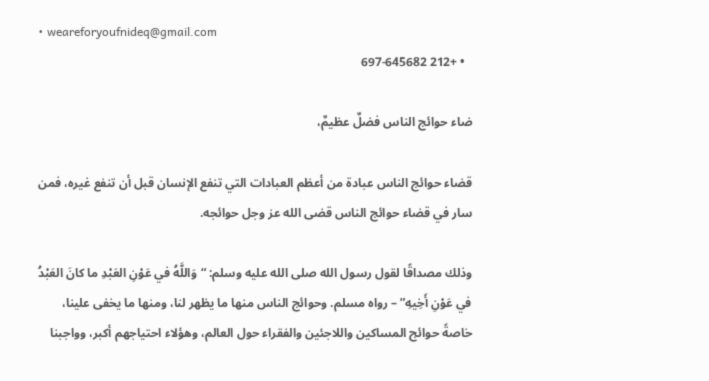• weareforyoufnideq@gmail.com
  • +212 697-645682

ضاء حوائج الناس فضلٌ عظيمٌ،

قضاء حوائج الناس عبادة من أعظم العبادات التي تنفع الإنسان قبل أن تنفع غيره، فمن سار في قضاء حوائج الناس قضى الله عز وجل حوائجه.

وذلك مصداقًا لقول رسول الله صلى الله عليه وسلم: “وَاللَّهُ في عَوْنِ العَبْدِ ما كانَ العَبْدُ في عَوْنِ أَخِيهِ” – رواه مسلم. وحوائج الناس منها ما يظهر لنا، ومنها ما يخفى علينا، خاصةً حوائج المساكين واللاجئين والفقراء حول العالم، وهؤلاء احتياجهم أكبر، وواجبنا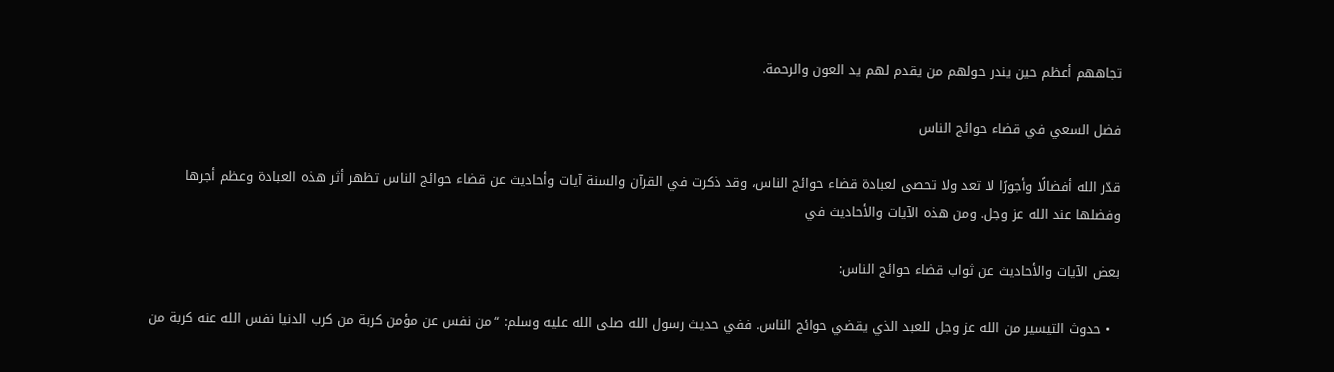تجاههم أعظم حين يندر حولهم من يقدم لهم يد العون والرحمة.

فضل السعي في قضاء حوائج الناس

قدّر الله أفضالًا وأجورًا لا تعد ولا تحصى لعبادة قضاء حوائج الناس، وقد ذكرت في القرآن والسنة آيات وأحاديث عن قضاء حوائج الناس تظهر أثر هذه العبادة وعظم أجرها وفضلها عند الله عز وجل. ومن هذه الآيات والأحاديث في

بعض الآيات والأحاديث عن ثواب قضاء حوائج الناس:

  • حدوث التيسير من الله عز وجل للعبد الذي يقضي حوائج الناس. ففي حديث رسول الله صلى الله عليه وسلم: “من نفس عن مؤمن كربة من كرب الدنيا نفس الله عنه كربة من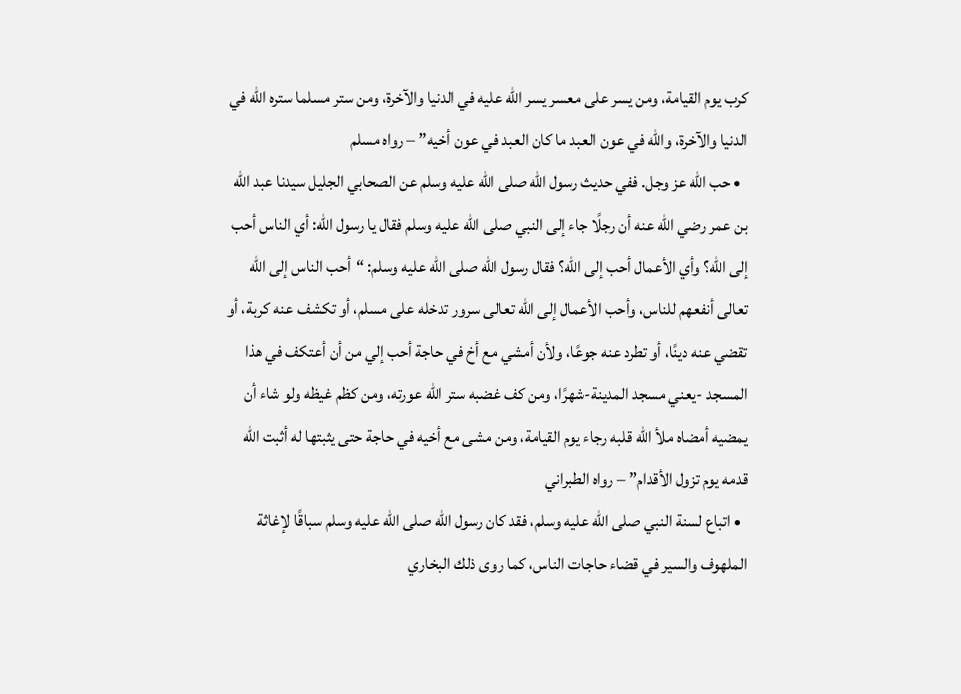كرب يوم القيامة، ومن يسر على معسر يسر الله عليه في الدنيا والآخرة، ومن ستر مسلما ستره الله في الدنيا والآخرة، والله في عون العبد ما كان العبد في عون أخيه” – رواه مسلم
  • حب الله عز وجل. ففي حديث رسول الله صلى الله عليه وسلم عن الصحابي الجليل سيدنا عبد الله بن عمر رضي الله عنه أن رجلًا جاء إلى النبي صلى الله عليه وسلم فقال يا رسول الله: أي الناس أحب إلى الله؟ وأي الأعمال أحب إلى الله؟ فقال رسول الله صلى الله عليه وسلم: “أحب الناس إلى الله تعالى أنفعهم للناس، وأحب الأعمال إلى الله تعالى سرور تدخله على مسلم، أو تكشف عنه كربة، أو تقضي عنه دينًا، أو تطرد عنه جوعًا، ولأن أمشي مع أخ في حاجة أحب إلي من أن أعتكف في هذا المسجد -يعني مسجد المدينة-شهرًا، ومن كف غضبه ستر الله عورته، ومن كظم غيظه ولو شاء أن يمضيه أمضاه ملأ الله قلبه رجاء يوم القيامة، ومن مشى مع أخيه في حاجة حتى يثبتها له أثبت الله قدمه يوم تزول الأقدام” – رواه الطبراني
  • اتباع لسنة النبي صلى الله عليه وسلم، فقد كان رسول الله صلى الله عليه وسلم سباقًا لإغاثة الملهوف والسير في قضاء حاجات الناس، كما روى ذلك البخاري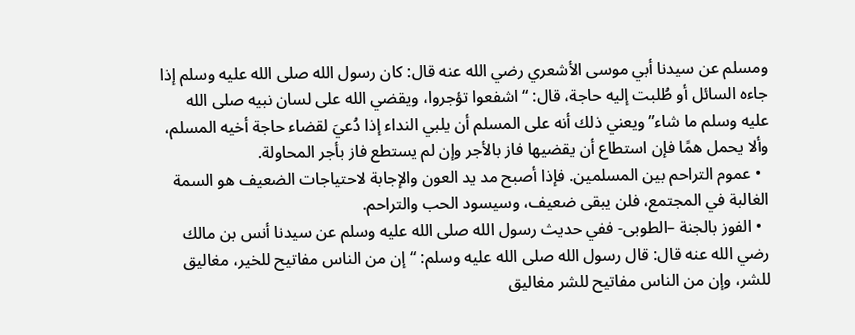ومسلم عن سيدنا أبي موسى الأشعري رضي الله عنه قال: كان رسول الله صلى الله عليه وسلم إذا جاءه السائل أو طُلبت إليه حاجة، قال: “اشفعوا تؤجروا، ويقضي الله على لسان نبيه صلى الله عليه وسلم ما شاء” ويعني ذلك أنه على المسلم أن يلبي النداء إذا دُعيَ لقضاء حاجة أخيه المسلم، وألا يحمل همًا فإن استطاع أن يقضيها فاز بالأجر وإن لم يستطع فاز بأجر المحاولة.
  • عموم التراحم بين المسلمين. فإذا أصبح مد يد العون والإجابة لاحتياجات الضعيف هو السمة الغالبة في المجتمع، فلن يبقى ضعيف، وسيسود الحب والتراحم.
  • الفوز بالجنة –الطوبى- ففي حديث رسول الله صلى الله عليه وسلم عن سيدنا أنس بن مالك رضي الله عنه قال: قال رسول الله صلى الله عليه وسلم: “إن من الناس مفاتيح للخير، مغاليق للشر، وإن من الناس مفاتيح للشر مغاليق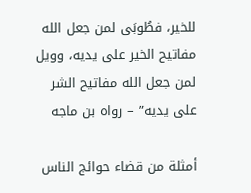للخير، فطُوبَى لمن جعل الله مفاتيح الخير على يديه، وويل لمن جعل الله مفاتيح الشر على يديه” – رواه بن ماجه

أمثلة من قضاء حوائج الناس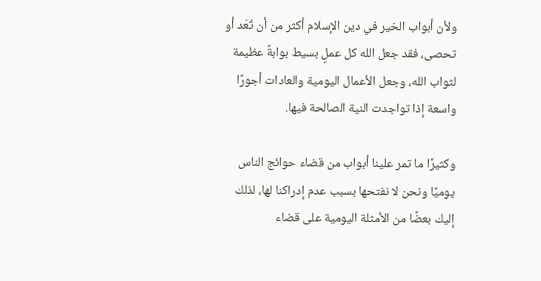ولأن أبواب الخير في دين الإسلام أكثر من أن تُعَد أو تحصى، فقد جعل الله كل عملٍ بسيط بوابةً عظيمة لثواب الله، وجعل الأعمال اليومية والعادات أجورًا واسعة إذا تواجدت النية الصالحة فيها.

وكثيرًا ما تمر علينا أبواب من قضاء حوائج الناس يوميًا ونحن لا نفتحها بسبب عدم إدراكنا لها، لذلك إليك بعضًا من الأمثلة اليومية على قضاء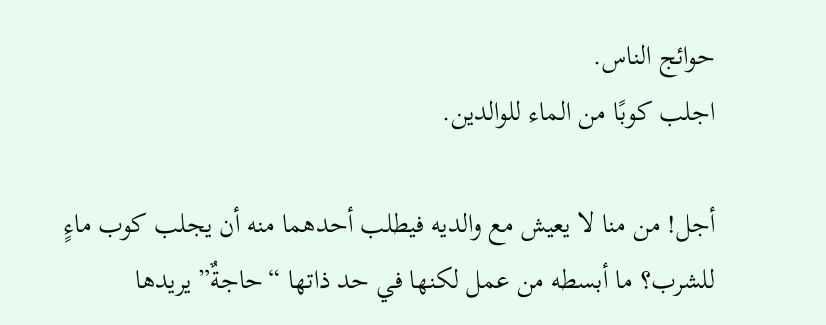حوائج الناس.
اجلب كوبًا من الماء للوالدين.

أجل! من منا لا يعيش مع والديه فيطلب أحدهما منه أن يجلب كوب ماءٍ للشرب؟ ما أبسطه من عمل لكنها في حد ذاتها “حاجةٌ” يريدها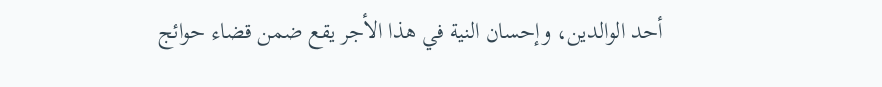أحد الوالدين، وإحسان النية في هذا الأجر يقع ضمن قضاء حوائج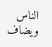الناس ويضاف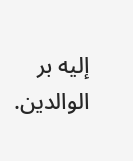إليه بر الوالدين.